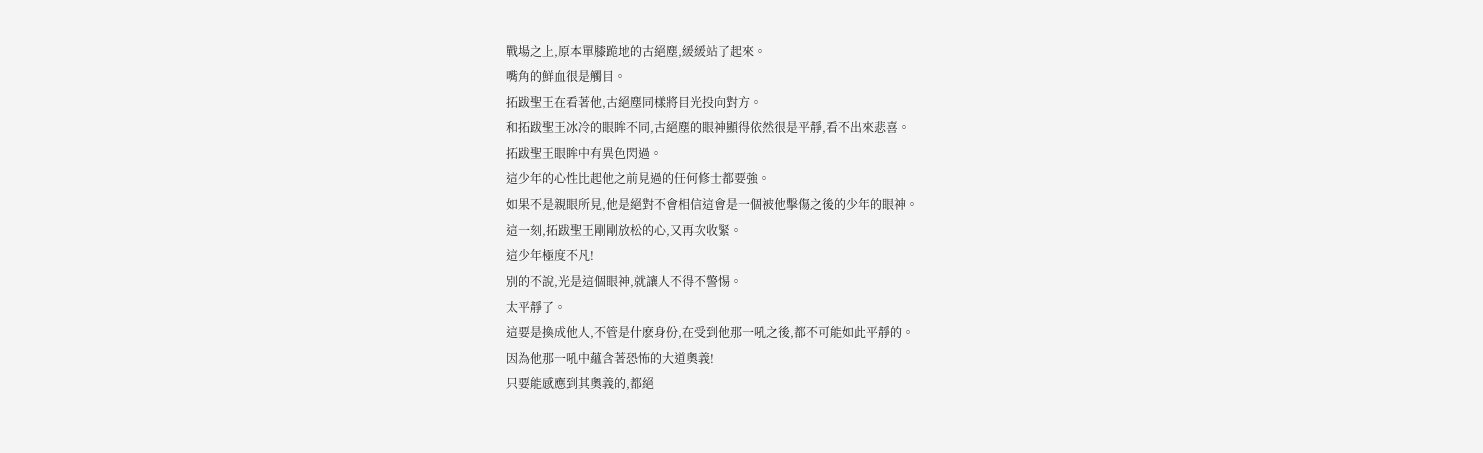戰場之上,原本單膝跪地的古絕塵,緩緩站了起來。
嘴角的鮮血很是觸目。
拓跋聖王在看著他,古絕塵同樣將目光投向對方。
和拓跋聖王冰冷的眼眸不同,古絕塵的眼神顯得依然很是平靜,看不出來悲喜。
拓跋聖王眼眸中有異色閃過。
這少年的心性比起他之前見過的任何修士都要強。
如果不是親眼所見,他是絕對不會相信這會是一個被他擊傷之後的少年的眼神。
這一刻,拓跋聖王剛剛放松的心,又再次收緊。
這少年極度不凡!
別的不說,光是這個眼神,就讓人不得不警惕。
太平靜了。
這要是換成他人,不管是什麽身份,在受到他那一吼之後,都不可能如此平靜的。
因為他那一吼中蘊含著恐怖的大道奧義!
只要能感應到其奧義的,都絕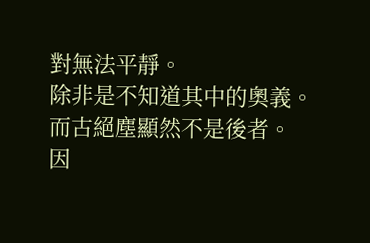對無法平靜。
除非是不知道其中的奧義。
而古絕塵顯然不是後者。
因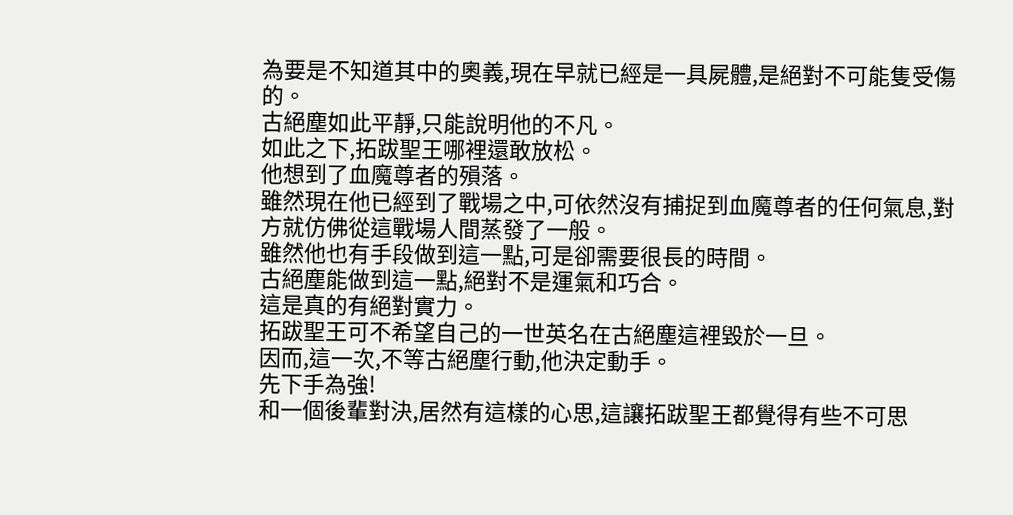為要是不知道其中的奧義,現在早就已經是一具屍體,是絕對不可能隻受傷的。
古絕塵如此平靜,只能說明他的不凡。
如此之下,拓跋聖王哪裡還敢放松。
他想到了血魔尊者的殞落。
雖然現在他已經到了戰場之中,可依然沒有捕捉到血魔尊者的任何氣息,對方就仿佛從這戰場人間蒸發了一般。
雖然他也有手段做到這一點,可是卻需要很長的時間。
古絕塵能做到這一點,絕對不是運氣和巧合。
這是真的有絕對實力。
拓跋聖王可不希望自己的一世英名在古絕塵這裡毀於一旦。
因而,這一次,不等古絕塵行動,他決定動手。
先下手為強!
和一個後輩對決,居然有這樣的心思,這讓拓跋聖王都覺得有些不可思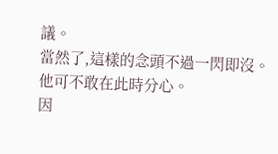議。
當然了,這樣的念頭不過一閃即沒。
他可不敢在此時分心。
因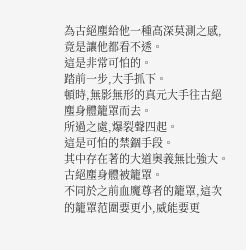為古絕塵給他一種高深莫測之感,竟是讓他都看不透。
這是非常可怕的。
踏前一步,大手抓下。
頓時,無影無形的真元大手往古絕塵身體籠罩而去。
所過之處,爆裂聲四起。
這是可怕的禁錮手段。
其中存在著的大道奧義無比強大。
古絕塵身體被籠罩。
不同於之前血魔尊者的籠罩,這次的籠罩范圍要更小,威能要更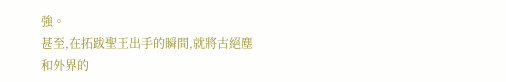強。
甚至,在拓跋聖王出手的瞬間,就將古絕塵和外界的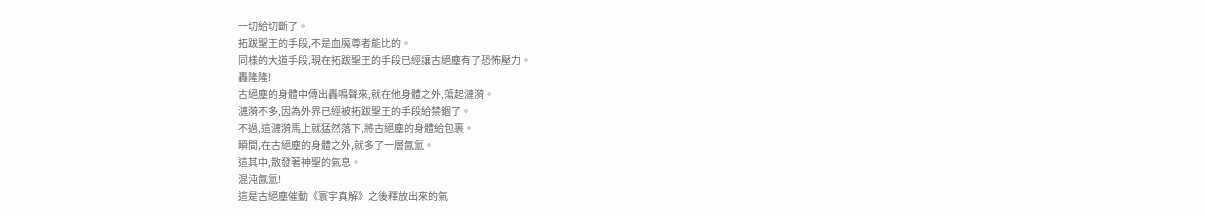一切給切斷了。
拓跋聖王的手段,不是血魔尊者能比的。
同樣的大道手段,現在拓跋聖王的手段已經讓古絕塵有了恐怖壓力。
轟隆隆!
古絕塵的身體中傳出轟鳴聲來,就在他身體之外,蕩起漣漪。
漣漪不多,因為外界已經被拓跋聖王的手段給禁錮了。
不過,這漣漪馬上就猛然落下,將古絕塵的身體給包裹。
瞬間,在古絕塵的身體之外,就多了一層氤氳。
這其中,散發著神聖的氣息。
混沌氤氳!
這是古絕塵催動《寰宇真解》之後釋放出來的氣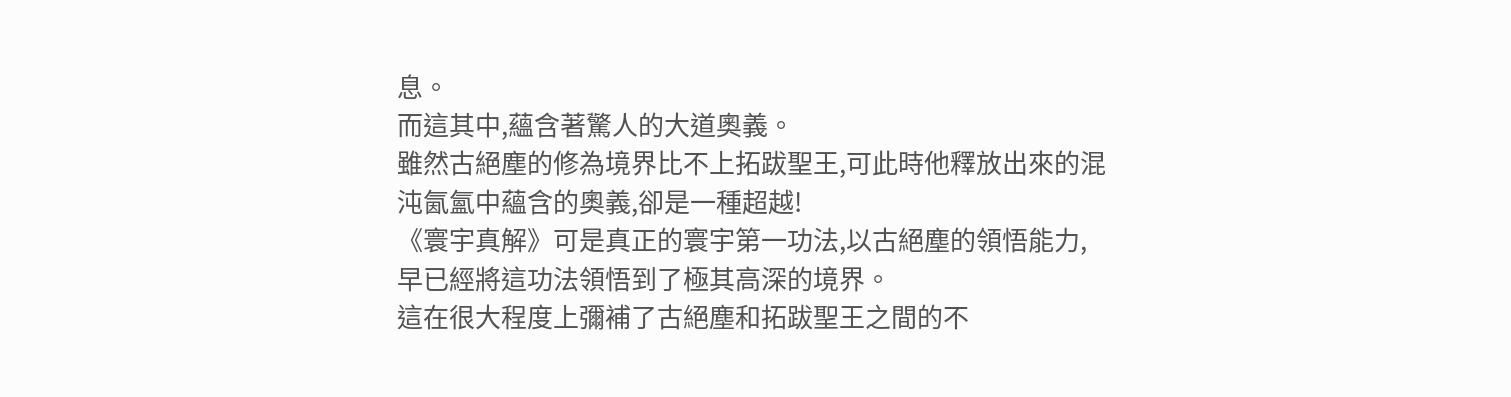息。
而這其中,蘊含著驚人的大道奧義。
雖然古絕塵的修為境界比不上拓跋聖王,可此時他釋放出來的混沌氤氳中蘊含的奧義,卻是一種超越!
《寰宇真解》可是真正的寰宇第一功法,以古絕塵的領悟能力,早已經將這功法領悟到了極其高深的境界。
這在很大程度上彌補了古絕塵和拓跋聖王之間的不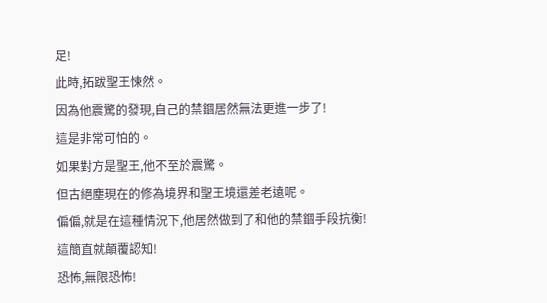足!
此時,拓跋聖王悚然。
因為他震驚的發現,自己的禁錮居然無法更進一步了!
這是非常可怕的。
如果對方是聖王,他不至於震驚。
但古絕塵現在的修為境界和聖王境還差老遠呢。
偏偏,就是在這種情況下,他居然做到了和他的禁錮手段抗衡!
這簡直就顛覆認知!
恐怖,無限恐怖!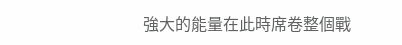強大的能量在此時席卷整個戰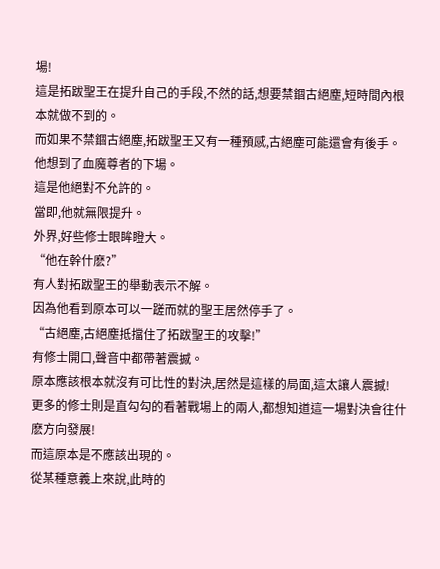場!
這是拓跋聖王在提升自己的手段,不然的話,想要禁錮古絕塵,短時間內根本就做不到的。
而如果不禁錮古絕塵,拓跋聖王又有一種預感,古絕塵可能還會有後手。
他想到了血魔尊者的下場。
這是他絕對不允許的。
當即,他就無限提升。
外界,好些修士眼眸瞪大。
“他在幹什麽?”
有人對拓跋聖王的舉動表示不解。
因為他看到原本可以一蹉而就的聖王居然停手了。
“古絕塵,古絕塵抵擋住了拓跋聖王的攻擊!”
有修士開口,聲音中都帶著震撼。
原本應該根本就沒有可比性的對決,居然是這樣的局面,這太讓人震撼!
更多的修士則是直勾勾的看著戰場上的兩人,都想知道這一場對決會往什麽方向發展!
而這原本是不應該出現的。
從某種意義上來說,此時的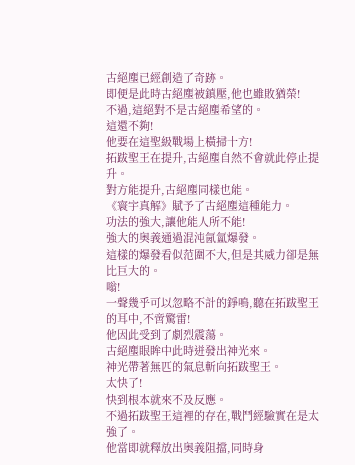古絕塵已經創造了奇跡。
即便是此時古絕塵被鎮壓,他也雖敗猶榮!
不過,這絕對不是古絕塵希望的。
這還不夠!
他要在這聖級戰場上橫掃十方!
拓跋聖王在提升,古絕塵自然不會就此停止提升。
對方能提升,古絕塵同樣也能。
《寰宇真解》賦予了古絕塵這種能力。
功法的強大,讓他能人所不能!
強大的奧義通過混沌氤氳爆發。
這樣的爆發看似范圍不大,但是其威力卻是無比巨大的。
嗡!
一聲幾乎可以忽略不計的錚鳴,聽在拓跋聖王的耳中,不啻驚雷!
他因此受到了劇烈震蕩。
古絕塵眼眸中此時迸發出神光來。
神光帶著無匹的氣息斬向拓跋聖王。
太快了!
快到根本就來不及反應。
不過拓跋聖王這裡的存在,戰鬥經驗實在是太強了。
他當即就釋放出奧義阻擋,同時身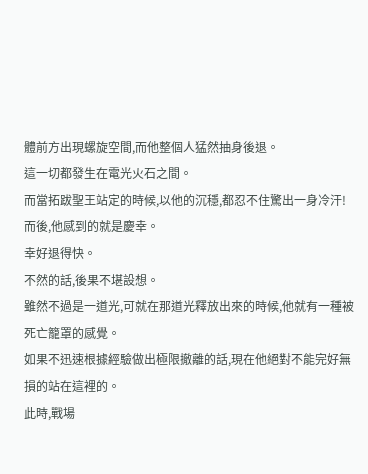體前方出現螺旋空間,而他整個人猛然抽身後退。
這一切都發生在電光火石之間。
而當拓跋聖王站定的時候,以他的沉穩,都忍不住驚出一身冷汗!
而後,他感到的就是慶幸。
幸好退得快。
不然的話,後果不堪設想。
雖然不過是一道光,可就在那道光釋放出來的時候,他就有一種被死亡籠罩的感覺。
如果不迅速根據經驗做出極限撤離的話,現在他絕對不能完好無損的站在這裡的。
此時,戰場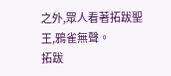之外,眾人看著拓跋聖王,鴉雀無聲。
拓跋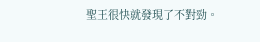聖王很快就發現了不對勁。